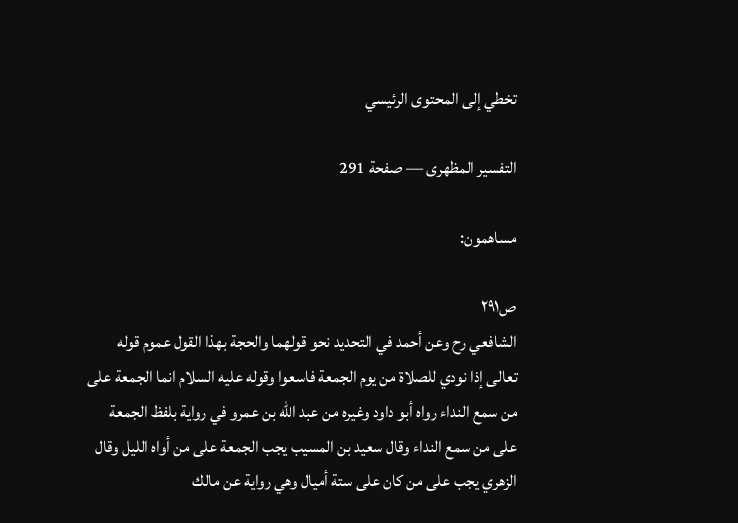تخطي إلى المحتوى الرئيسي

التفسير المظهرى — صفحة 291

مساهمون:

ص٢٩١
الشافعي رح وعن أحمد في التحديد نحو قولهما والحجة بهذا القول عموم قوله تعالى إذا نودي للصلاة من يوم الجمعة فاسعوا وقوله عليه السلام انما الجمعة على من سمع النداء رواه أبو داود وغيره من عبد اللّه بن عمرو في رواية بلفظ الجمعة على من سمع النداء وقال سعيد بن المسيب يجب الجمعة على من أواه الليل وقال الزهري يجب على من كان على ستة أميال وهي رواية عن مالك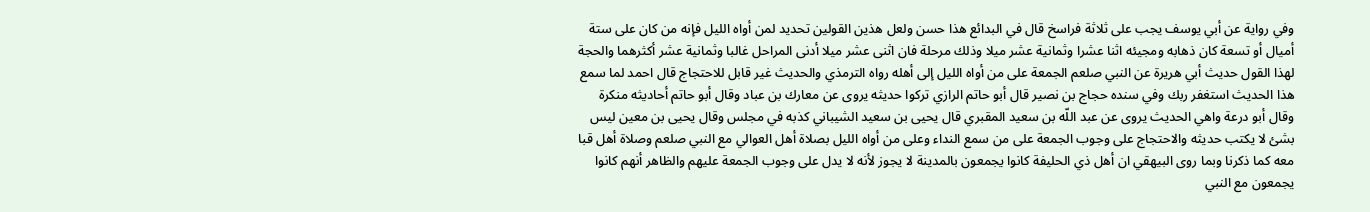وفي رواية عن أبي يوسف يجب على ثلاثة فراسخ قال في البدائع هذا حسن ولعل هذين القولين تحديد لمن أواه الليل فإنه من كان على ستة أميال أو تسعة كان ذهابه ومجيئه اثنا عشرا وثمانية عشر ميلا وذلك مرحلة فان اثنى عشر ميلا أدنى المراحل غالبا وثمانية عشر أكثرهما والحجة لهذا القول حديث أبي هريرة عن النبي صلعم الجمعة على من أواه الليل إلى أهله رواه الترمذي والحديث غير قابل للاحتجاج قال احمد لما سمع هذا الحديث استغفر ربك وفي سنده حجاج بن نصير قال أبو حاتم الرازي تركوا حديثه يروى عن معارك بن عباد وقال أبو حاتم أحاديثه منكرة وقال أبو درعة واهي الحديث يروى عن عبد اللّه بن سعيد المقبري قال يحيى بن سعيد الشيباني كذبه في مجلس وقال يحيى بن معين ليس بشئ لا يكتب حديثه والاحتجاج على وجوب الجمعة على من سمع النداء وعلى من أواه الليل بصلاة أهل العوالي مع النبي صلعم وصلاة أهل قبا معه كما ذكرنا وبما روى البيهقي ان أهل ذي الحليفة كانوا يجمعون بالمدينة لا يجوز لأنه لا يدل على وجوب الجمعة عليهم والظاهر أنهم كانوا يجمعون مع النبي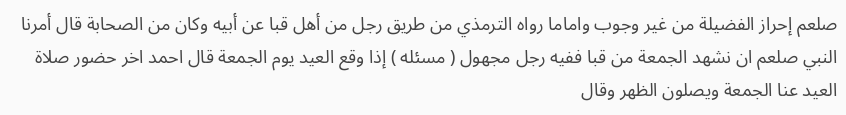صلعم إحراز الفضيلة من غير وجوب واماما رواه الترمذي من طريق رجل من أهل قبا عن أبيه وكان من الصحابة قال أمرنا النبي صلعم ان نشهد الجمعة من قبا ففيه رجل مجهول ( مسئله ) إذا وقع العيد يوم الجمعة قال احمد اخر حضور صلاة العيد عنا الجمعة ويصلون الظهر وقال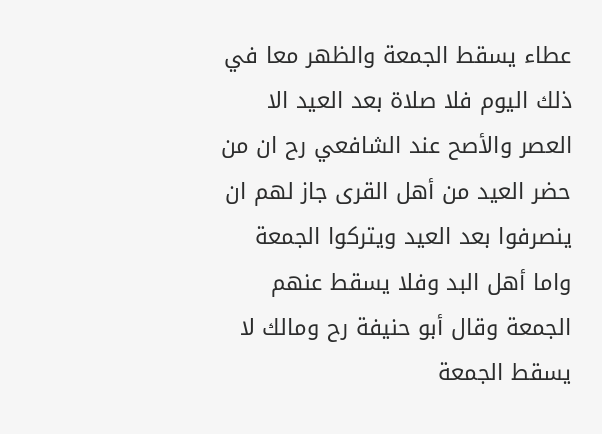عطاء يسقط الجمعة والظهر معا في ذلك اليوم فلا صلاة بعد العيد الا العصر والأصح عند الشافعي رح ان من حضر العيد من أهل القرى جاز لهم ان ينصرفوا بعد العيد ويتركوا الجمعة واما أهل البد وفلا يسقط عنهم الجمعة وقال أبو حنيفة رح ومالك لا يسقط الجمعة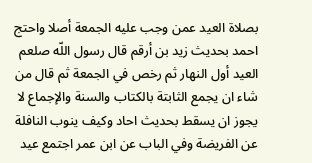بصلاة العيد عمن وجب عليه الجمعة أصلا واحتج احمد بحديث زيد بن أرقم قال رسول اللّه صلعم العيد أول النهار ثم رخص في الجمعة ثم قال من شاء ان يجمع الثابتة بالكتاب والسنة والإجماع لا يجوز ان يسقط بحديث احاد وكيف ينوب النافلة عن الفريضة وفي الباب عن ابن عمر اجتمع عيد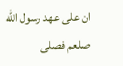ان على عهد رسول اللّه صلعم فصلى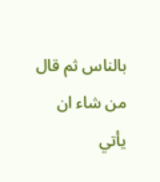بالناس ثم قال من شاء ان يأتي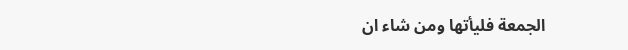الجمعة فليأتها ومن شاء ان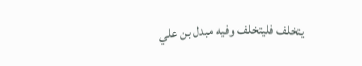يتخلف فليتخلف وفيه مبدل بن علي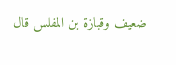ضعيف وقبازة بن المفلس قال